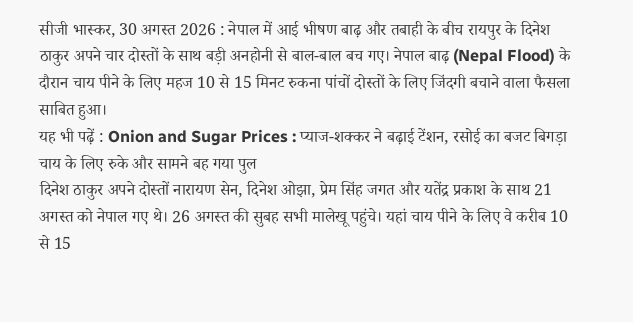सीजी भास्कर, 30 अगस्त 2026 : नेपाल में आई भीषण बाढ़ और तबाही के बीच रायपुर के दिनेश ठाकुर अपने चार दोस्तों के साथ बड़ी अनहोनी से बाल-बाल बच गए। नेपाल बाढ़ (Nepal Flood) के दौरान चाय पीने के लिए महज 10 से 15 मिनट रुकना पांचों दोस्तों के लिए जिंदगी बचाने वाला फैसला साबित हुआ।
यह भी पढ़ें : Onion and Sugar Prices : प्याज-शक्कर ने बढ़ाई टेंशन, रसोई का बजट बिगड़ा
चाय के लिए रुके और सामने बह गया पुल
दिनेश ठाकुर अपने दोस्तों नारायण सेन, दिनेश ओझा, प्रेम सिंह जगत और यतेंद्र प्रकाश के साथ 21 अगस्त को नेपाल गए थे। 26 अगस्त की सुबह सभी मालेखू पहुंचे। यहां चाय पीने के लिए वे करीब 10 से 15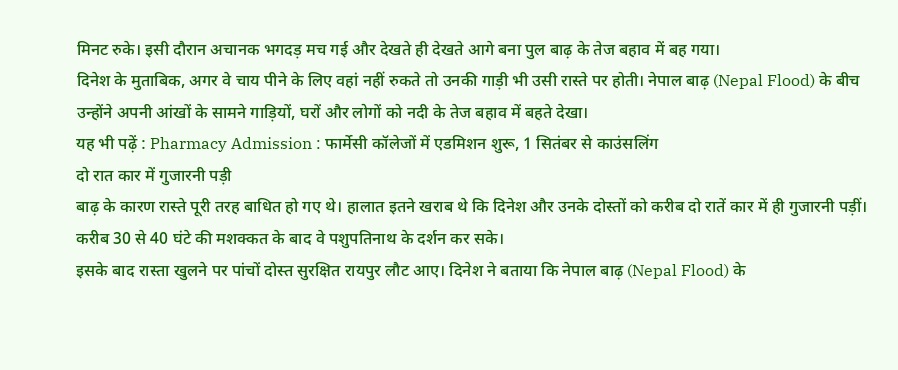मिनट रुके। इसी दौरान अचानक भगदड़ मच गई और देखते ही देखते आगे बना पुल बाढ़ के तेज बहाव में बह गया।
दिनेश के मुताबिक, अगर वे चाय पीने के लिए वहां नहीं रुकते तो उनकी गाड़ी भी उसी रास्ते पर होती। नेपाल बाढ़ (Nepal Flood) के बीच उन्होंने अपनी आंखों के सामने गाड़ियों, घरों और लोगों को नदी के तेज बहाव में बहते देखा।
यह भी पढ़ें : Pharmacy Admission : फार्मेसी कॉलेजों में एडमिशन शुरू, 1 सितंबर से काउंसलिंग
दो रात कार में गुजारनी पड़ी
बाढ़ के कारण रास्ते पूरी तरह बाधित हो गए थे। हालात इतने खराब थे कि दिनेश और उनके दोस्तों को करीब दो रातें कार में ही गुजारनी पड़ीं। करीब 30 से 40 घंटे की मशक्कत के बाद वे पशुपतिनाथ के दर्शन कर सके।
इसके बाद रास्ता खुलने पर पांचों दोस्त सुरक्षित रायपुर लौट आए। दिनेश ने बताया कि नेपाल बाढ़ (Nepal Flood) के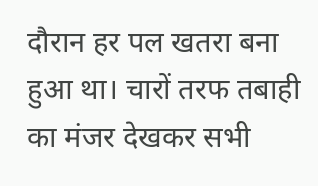दौरान हर पल खतरा बना हुआ था। चारों तरफ तबाही का मंजर देखकर सभी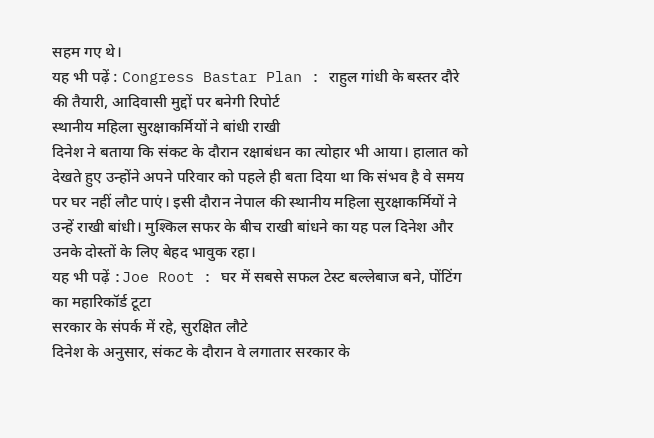सहम गए थे।
यह भी पढ़ें : Congress Bastar Plan : राहुल गांधी के बस्तर दौरे की तैयारी, आदिवासी मुद्दों पर बनेगी रिपोर्ट
स्थानीय महिला सुरक्षाकर्मियों ने बांधी राखी
दिनेश ने बताया कि संकट के दौरान रक्षाबंधन का त्योहार भी आया। हालात को देखते हुए उन्होंने अपने परिवार को पहले ही बता दिया था कि संभव है वे समय पर घर नहीं लौट पाएं। इसी दौरान नेपाल की स्थानीय महिला सुरक्षाकर्मियों ने उन्हें राखी बांधी। मुश्किल सफर के बीच राखी बांधने का यह पल दिनेश और उनके दोस्तों के लिए बेहद भावुक रहा।
यह भी पढ़ें :Joe Root : घर में सबसे सफल टेस्ट बल्लेबाज बने, पोंटिंग का महारिकॉर्ड टूटा
सरकार के संपर्क में रहे, सुरक्षित लौटे
दिनेश के अनुसार, संकट के दौरान वे लगातार सरकार के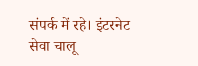संपर्क में रहे। इंटरनेट सेवा चालू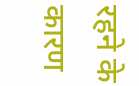रहने के कारण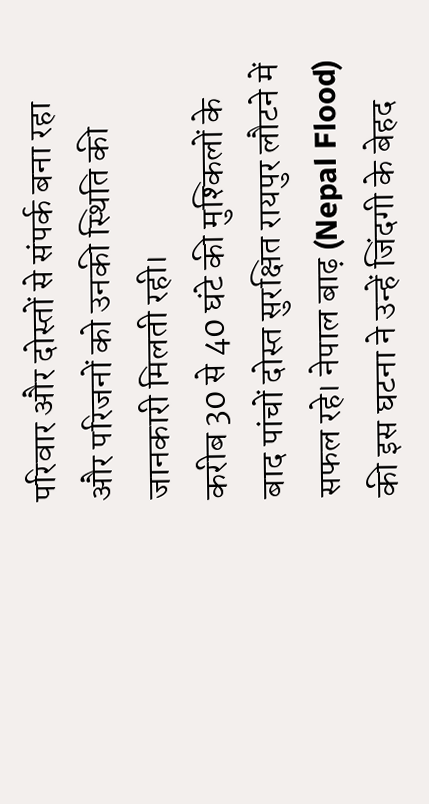परिवार और दोस्तों से संपर्क बना रहा और परिजनों को उनकी स्थिति की जानकारी मिलती रही।
करीब 30 से 40 घंटे की मुश्किलों के बाद पांचों दोस्त सुरक्षित रायपुर लौटने में सफल रहे। नेपाल बाढ़ (Nepal Flood) की इस घटना ने उन्हें जिंदगी के बेहद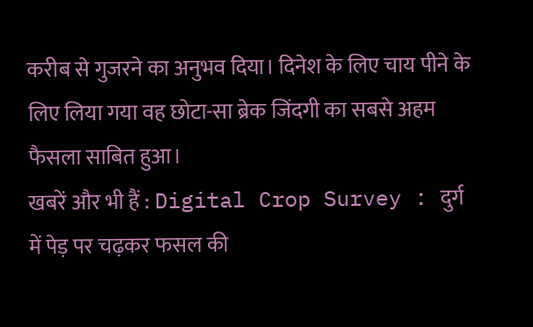करीब से गुजरने का अनुभव दिया। दिनेश के लिए चाय पीने के लिए लिया गया वह छोटा-सा ब्रेक जिंदगी का सबसे अहम फैसला साबित हुआ।
खबरें और भी हैं : Digital Crop Survey : दुर्ग में पेड़ पर चढ़कर फसल की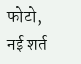फोटो, नई शर्त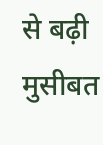से बढ़ी मुसीबत